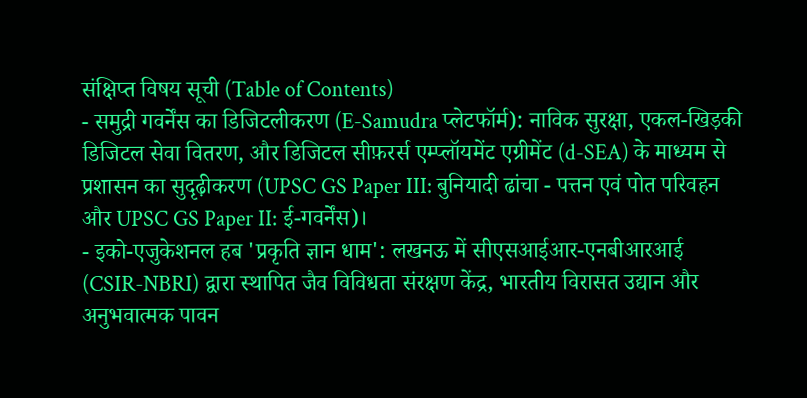संक्षिप्त विषय सूची (Table of Contents)
- समुद्री गवर्नेंस का डिजिटलीकरण (E-Samudra प्लेटफॉर्म): नाविक सुरक्षा, एकल-खिड़की डिजिटल सेवा वितरण, और डिजिटल सीफ़रर्स एम्प्लॉयमेंट एग्रीमेंट (d-SEA) के माध्यम से प्रशासन का सुदृढ़ीकरण (UPSC GS Paper III: बुनियादी ढांचा - पत्तन एवं पोत परिवहन और UPSC GS Paper II: ई-गवर्नेंस)।
- इको-एजुकेशनल हब 'प्रकृति ज्ञान धाम': लखनऊ में सीएसआईआर-एनबीआरआई (CSIR-NBRI) द्वारा स्थापित जैव विविधता संरक्षण केंद्र, भारतीय विरासत उद्यान और अनुभवात्मक पावन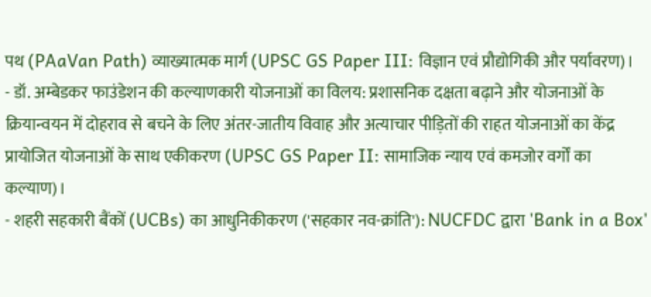पथ (PAaVan Path) व्याख्यात्मक मार्ग (UPSC GS Paper III: विज्ञान एवं प्रौद्योगिकी और पर्यावरण)।
- डॉ. अम्बेडकर फाउंडेशन की कल्याणकारी योजनाओं का विलय: प्रशासनिक दक्षता बढ़ाने और योजनाओं के क्रियान्वयन में दोहराव से बचने के लिए अंतर-जातीय विवाह और अत्याचार पीड़ितों की राहत योजनाओं का केंद्र प्रायोजित योजनाओं के साथ एकीकरण (UPSC GS Paper II: सामाजिक न्याय एवं कमजोर वर्गों का कल्याण)।
- शहरी सहकारी बैंकों (UCBs) का आधुनिकीकरण ('सहकार नव-क्रांति'): NUCFDC द्वारा 'Bank in a Box'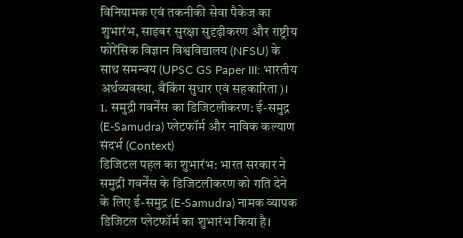विनियामक एवं तकनीकी सेवा पैकेज का शुभारंभ, साइबर सुरक्षा सुदृढ़ीकरण और राष्ट्रीय फोरेंसिक विज्ञान विश्वविद्यालय (NFSU) के साथ समन्वय (UPSC GS Paper III: भारतीय अर्थव्यवस्था, बैंकिंग सुधार एवं सहकारिता)।
1. समुद्री गवर्नेंस का डिजिटलीकरण: ई-समुद्र (E-Samudra) प्लेटफॉर्म और नाविक कल्याण
संदर्भ (Context)
डिजिटल पहल का शुभारंभ: भारत सरकार ने समुद्री गवर्नेंस के डिजिटलीकरण को गति देने के लिए ई-समुद्र (E-Samudra) नामक व्यापक डिजिटल प्लेटफॉर्म का शुभारंभ किया है।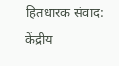हितधारक संवाद: केंद्रीय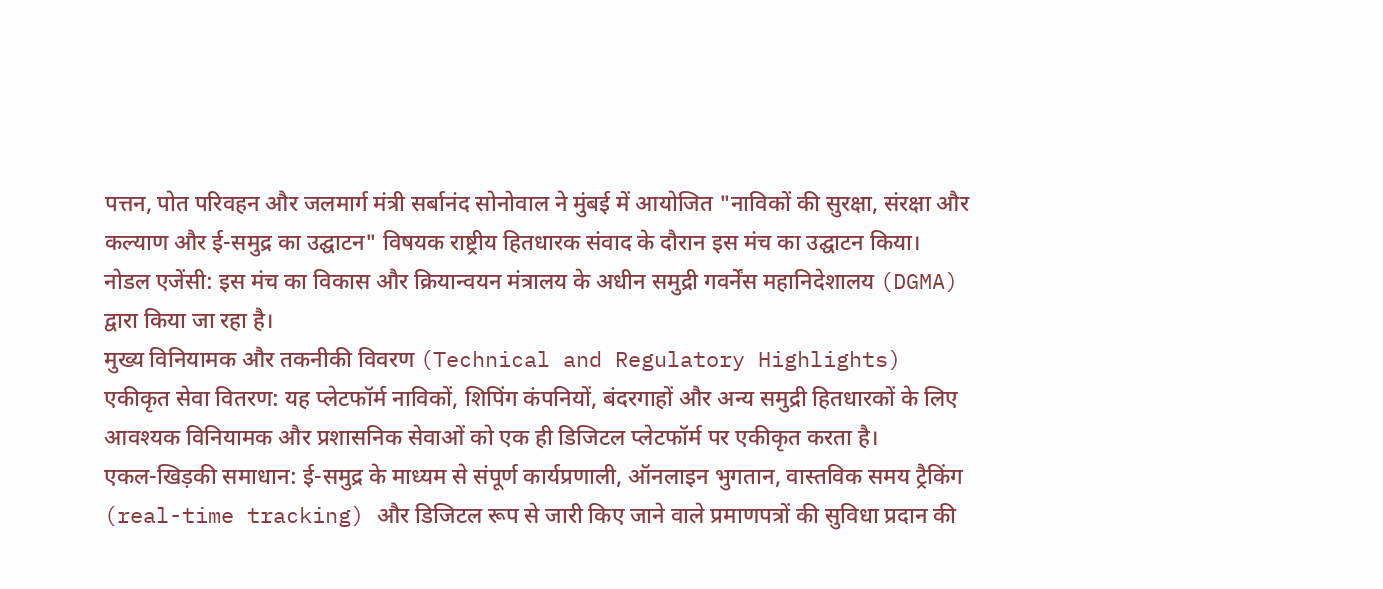पत्तन, पोत परिवहन और जलमार्ग मंत्री सर्बानंद सोनोवाल ने मुंबई में आयोजित "नाविकों की सुरक्षा, संरक्षा और कल्याण और ई-समुद्र का उद्घाटन" विषयक राष्ट्रीय हितधारक संवाद के दौरान इस मंच का उद्घाटन किया।
नोडल एजेंसी: इस मंच का विकास और क्रियान्वयन मंत्रालय के अधीन समुद्री गवर्नेंस महानिदेशालय (DGMA) द्वारा किया जा रहा है।
मुख्य विनियामक और तकनीकी विवरण (Technical and Regulatory Highlights)
एकीकृत सेवा वितरण: यह प्लेटफॉर्म नाविकों, शिपिंग कंपनियों, बंदरगाहों और अन्य समुद्री हितधारकों के लिए आवश्यक विनियामक और प्रशासनिक सेवाओं को एक ही डिजिटल प्लेटफॉर्म पर एकीकृत करता है।
एकल-खिड़की समाधान: ई-समुद्र के माध्यम से संपूर्ण कार्यप्रणाली, ऑनलाइन भुगतान, वास्तविक समय ट्रैकिंग (real-time tracking) और डिजिटल रूप से जारी किए जाने वाले प्रमाणपत्रों की सुविधा प्रदान की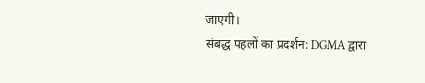जाएगी।
संबद्ध पहलों का प्रदर्शन: DGMA द्वारा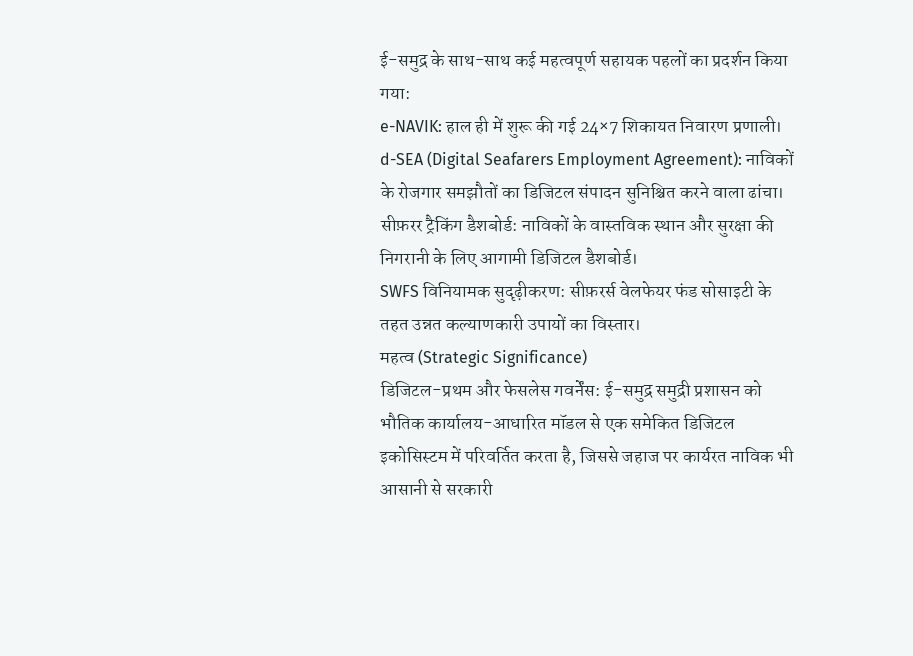ई-समुद्र के साथ-साथ कई महत्वपूर्ण सहायक पहलों का प्रदर्शन किया गया:
e-NAVIK: हाल ही में शुरू की गई 24×7 शिकायत निवारण प्रणाली।
d-SEA (Digital Seafarers Employment Agreement): नाविकों के रोजगार समझौतों का डिजिटल संपादन सुनिश्चित करने वाला ढांचा।
सीफ़रर ट्रैकिंग डैशबोर्ड: नाविकों के वास्तविक स्थान और सुरक्षा की निगरानी के लिए आगामी डिजिटल डैशबोर्ड।
SWFS विनियामक सुदृढ़ीकरण: सीफ़रर्स वेलफेयर फंड सोसाइटी के तहत उन्नत कल्याणकारी उपायों का विस्तार।
महत्व (Strategic Significance)
डिजिटल-प्रथम और फेसलेस गवर्नेंस: ई-समुद्र समुद्री प्रशासन को भौतिक कार्यालय-आधारित मॉडल से एक समेकित डिजिटल इकोसिस्टम में परिवर्तित करता है, जिससे जहाज पर कार्यरत नाविक भी आसानी से सरकारी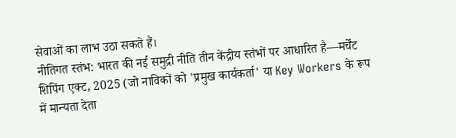सेवाओं का लाभ उठा सकते हैं।
नीतिगत स्तंभ: भारत की नई समुद्री नीति तीन केंद्रीय स्तंभों पर आधारित है—मर्चेंट शिपिंग एक्ट, 2025 (जो नाविकों को 'प्रमुख कार्यकर्ता' या Key Workers के रूप में मान्यता देता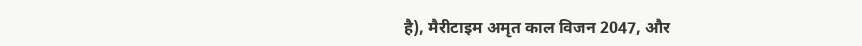है), मैरीटाइम अमृत काल विजन 2047, और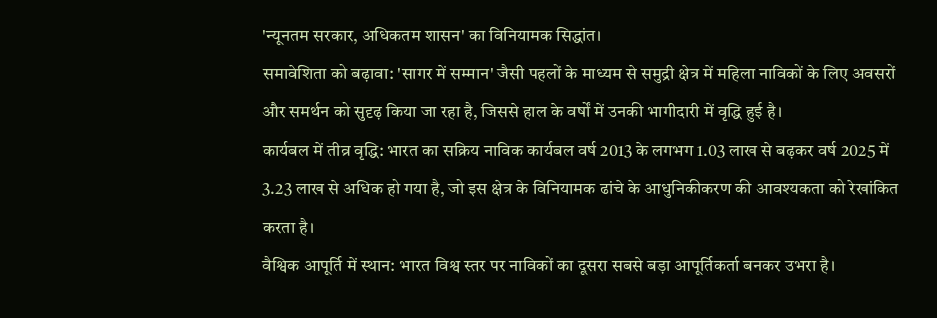'न्यूनतम सरकार, अधिकतम शासन' का विनियामक सिद्धांत।
समावेशिता को बढ़ावा: 'सागर में सम्मान' जैसी पहलों के माध्यम से समुद्री क्षेत्र में महिला नाविकों के लिए अवसरों और समर्थन को सुदृढ़ किया जा रहा है, जिससे हाल के वर्षों में उनकी भागीदारी में वृद्धि हुई है।
कार्यबल में तीव्र वृद्धि: भारत का सक्रिय नाविक कार्यबल वर्ष 2013 के लगभग 1.03 लाख से बढ़कर वर्ष 2025 में 3.23 लाख से अधिक हो गया है, जो इस क्षेत्र के विनियामक ढांचे के आधुनिकीकरण की आवश्यकता को रेखांकित करता है।
वैश्विक आपूर्ति में स्थान: भारत विश्व स्तर पर नाविकों का दूसरा सबसे बड़ा आपूर्तिकर्ता बनकर उभरा है।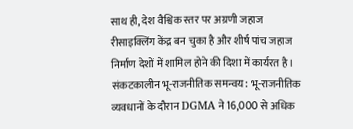साथ ही, देश वैश्विक स्तर पर अग्रणी जहाज रीसाइक्लिंग केंद्र बन चुका है और शीर्ष पांच जहाज निर्माण देशों में शामिल होने की दिशा में कार्यरत है।
संकटकालीन भू-राजनीतिक समन्वय: भू-राजनीतिक व्यवधानों के दौरान DGMA ने 16,000 से अधिक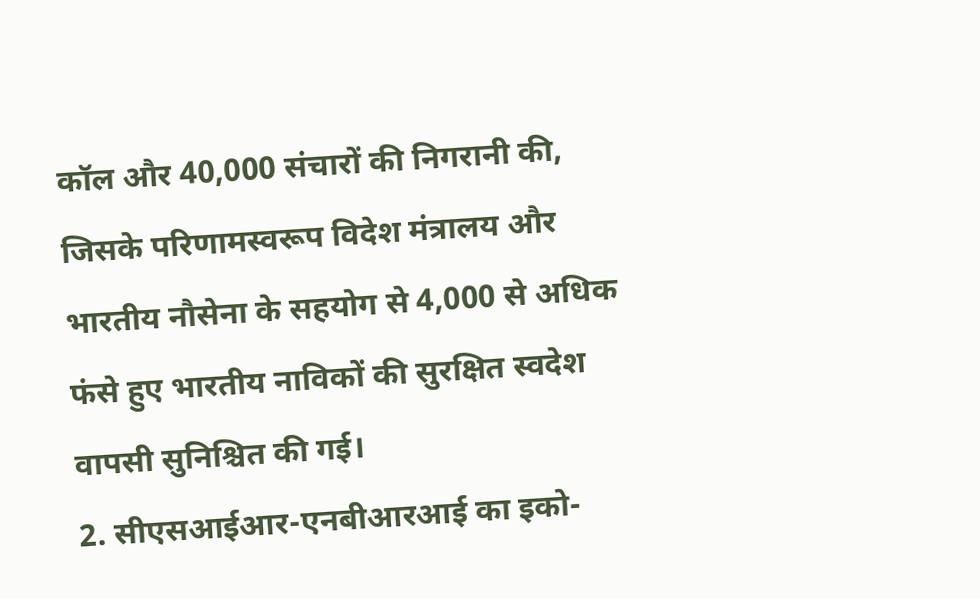कॉल और 40,000 संचारों की निगरानी की, जिसके परिणामस्वरूप विदेश मंत्रालय और भारतीय नौसेना के सहयोग से 4,000 से अधिक फंसे हुए भारतीय नाविकों की सुरक्षित स्वदेश वापसी सुनिश्चित की गई।
2. सीएसआईआर-एनबीआरआई का इको-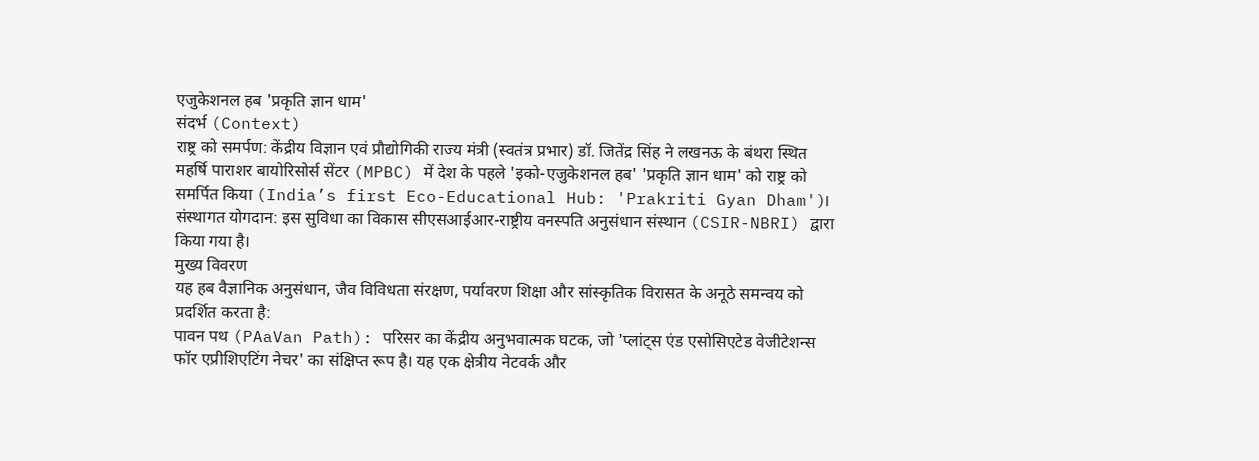एजुकेशनल हब 'प्रकृति ज्ञान धाम'
संदर्भ (Context)
राष्ट्र को समर्पण: केंद्रीय विज्ञान एवं प्रौद्योगिकी राज्य मंत्री (स्वतंत्र प्रभार) डॉ. जितेंद्र सिंह ने लखनऊ के बंथरा स्थित महर्षि पाराशर बायोरिसोर्स सेंटर (MPBC) में देश के पहले 'इको-एजुकेशनल हब' 'प्रकृति ज्ञान धाम' को राष्ट्र को समर्पित किया (India’s first Eco-Educational Hub: 'Prakriti Gyan Dham')।
संस्थागत योगदान: इस सुविधा का विकास सीएसआईआर-राष्ट्रीय वनस्पति अनुसंधान संस्थान (CSIR-NBRI) द्वारा किया गया है।
मुख्य विवरण
यह हब वैज्ञानिक अनुसंधान, जैव विविधता संरक्षण, पर्यावरण शिक्षा और सांस्कृतिक विरासत के अनूठे समन्वय को प्रदर्शित करता है:
पावन पथ (PAaVan Path): परिसर का केंद्रीय अनुभवात्मक घटक, जो 'प्लांट्स एंड एसोसिएटेड वेजीटेशन्स फॉर एप्रीशिएटिंग नेचर' का संक्षिप्त रूप है। यह एक क्षेत्रीय नेटवर्क और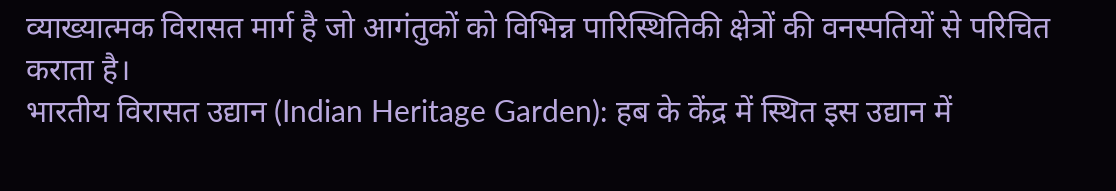व्याख्यात्मक विरासत मार्ग है जो आगंतुकों को विभिन्न पारिस्थितिकी क्षेत्रों की वनस्पतियों से परिचित कराता है।
भारतीय विरासत उद्यान (Indian Heritage Garden): हब के केंद्र में स्थित इस उद्यान में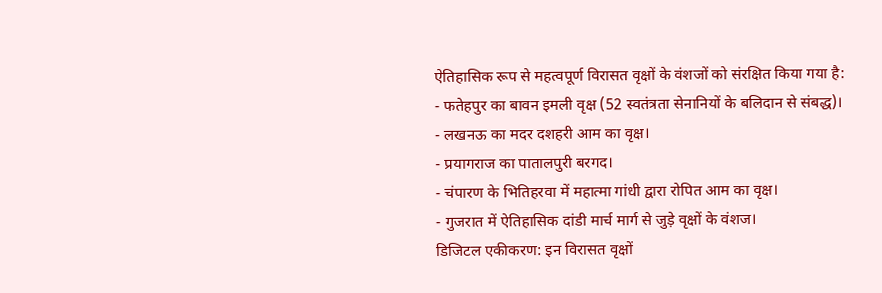ऐतिहासिक रूप से महत्वपूर्ण विरासत वृक्षों के वंशजों को संरक्षित किया गया है:
- फतेहपुर का बावन इमली वृक्ष (52 स्वतंत्रता सेनानियों के बलिदान से संबद्ध)।
- लखनऊ का मदर दशहरी आम का वृक्ष।
- प्रयागराज का पातालपुरी बरगद।
- चंपारण के भितिहरवा में महात्मा गांधी द्वारा रोपित आम का वृक्ष।
- गुजरात में ऐतिहासिक दांडी मार्च मार्ग से जुड़े वृक्षों के वंशज।
डिजिटल एकीकरण: इन विरासत वृक्षों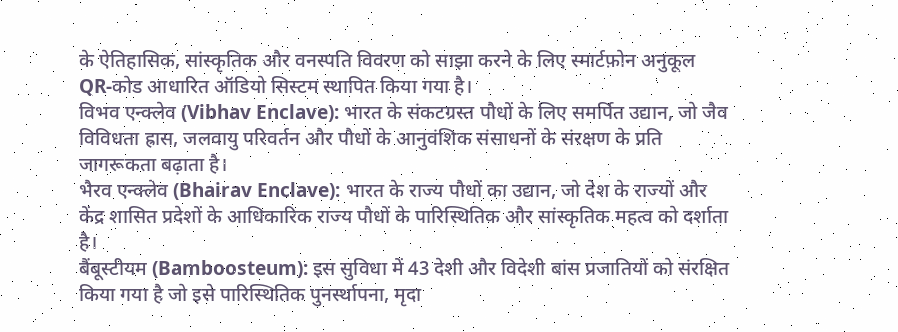के ऐतिहासिक, सांस्कृतिक और वनस्पति विवरण को साझा करने के लिए स्मार्टफ़ोन अनुकूल QR-कोड आधारित ऑडियो सिस्टम स्थापित किया गया है।
विभव एन्क्लेव (Vibhav Enclave): भारत के संकटग्रस्त पौधों के लिए समर्पित उद्यान, जो जैव विविधता ह्रास, जलवायु परिवर्तन और पौधों के आनुवंशिक संसाधनों के संरक्षण के प्रति जागरूकता बढ़ाता है।
भैरव एन्क्लेव (Bhairav Enclave): भारत के राज्य पौधों का उद्यान, जो देश के राज्यों और केंद्र शासित प्रदेशों के आधिकारिक राज्य पौधों के पारिस्थितिक और सांस्कृतिक महत्व को दर्शाता है।
बैंबूस्टीयम (Bamboosteum): इस सुविधा में 43 देशी और विदेशी बांस प्रजातियों को संरक्षित किया गया है जो इसे पारिस्थितिक पुनर्स्थापना, मृदा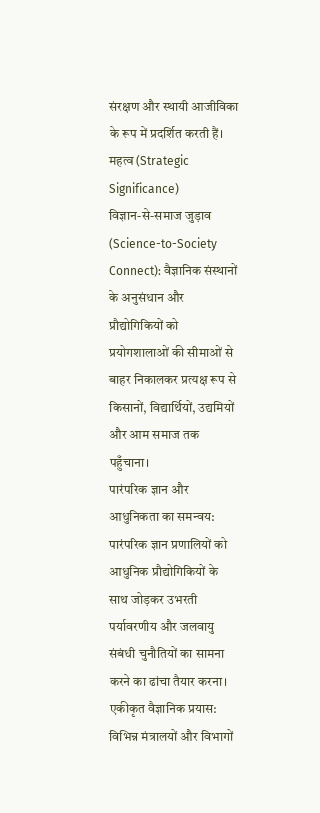संरक्षण और स्थायी आजीविका के रूप में प्रदर्शित करती हैं।
महत्व (Strategic Significance)
विज्ञान-से-समाज जुड़ाव (Science-to-Society Connect): वैज्ञानिक संस्थानों के अनुसंधान और प्रौद्योगिकियों को प्रयोगशालाओं की सीमाओं से बाहर निकालकर प्रत्यक्ष रूप से किसानों, विद्यार्थियों, उद्यमियों और आम समाज तक पहुँचाना।
पारंपरिक ज्ञान और आधुनिकता का समन्वय: पारंपरिक ज्ञान प्रणालियों को आधुनिक प्रौद्योगिकियों के साथ जोड़कर उभरती पर्यावरणीय और जलवायु संबंधी चुनौतियों का सामना करने का ढांचा तैयार करना।
एकीकृत वैज्ञानिक प्रयास: विभिन्न मंत्रालयों और विभागों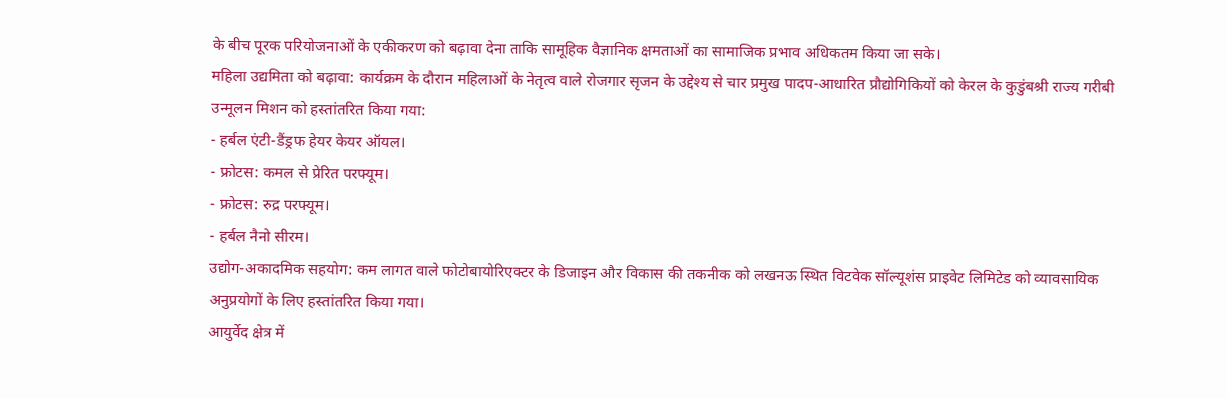के बीच पूरक परियोजनाओं के एकीकरण को बढ़ावा देना ताकि सामूहिक वैज्ञानिक क्षमताओं का सामाजिक प्रभाव अधिकतम किया जा सके।
महिला उद्यमिता को बढ़ावा: कार्यक्रम के दौरान महिलाओं के नेतृत्व वाले रोजगार सृजन के उद्देश्य से चार प्रमुख पादप-आधारित प्रौद्योगिकियों को केरल के कुडुंबश्री राज्य गरीबी उन्मूलन मिशन को हस्तांतरित किया गया:
- हर्बल एंटी-डैंड्रफ हेयर केयर ऑयल।
- फ्रोटस: कमल से प्रेरित परफ्यूम।
- फ्रोटस: रुद्र परफ्यूम।
- हर्बल नैनो सीरम।
उद्योग-अकादमिक सहयोग: कम लागत वाले फोटोबायोरिएक्टर के डिजाइन और विकास की तकनीक को लखनऊ स्थित विटवेक सॉल्यूशंस प्राइवेट लिमिटेड को व्यावसायिक अनुप्रयोगों के लिए हस्तांतरित किया गया।
आयुर्वेद क्षेत्र में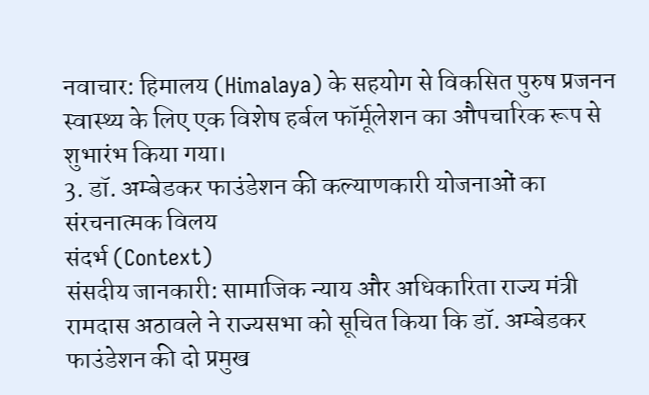नवाचार: हिमालय (Himalaya) के सहयोग से विकसित पुरुष प्रजनन स्वास्थ्य के लिए एक विशेष हर्बल फॉर्मूलेशन का औपचारिक रूप से शुभारंभ किया गया।
3. डॉ. अम्बेडकर फाउंडेशन की कल्याणकारी योजनाओं का संरचनात्मक विलय
संदर्भ (Context)
संसदीय जानकारी: सामाजिक न्याय और अधिकारिता राज्य मंत्री रामदास अठावले ने राज्यसभा को सूचित किया कि डॉ. अम्बेडकर फाउंडेशन की दो प्रमुख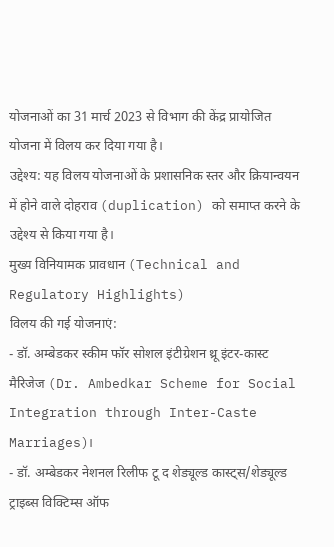योजनाओं का 31 मार्च 2023 से विभाग की केंद्र प्रायोजित योजना में विलय कर दिया गया है।
उद्देश्य: यह विलय योजनाओं के प्रशासनिक स्तर और क्रियान्वयन में होने वाले दोहराव (duplication) को समाप्त करने के उद्देश्य से किया गया है।
मुख्य विनियामक प्रावधान (Technical and Regulatory Highlights)
विलय की गई योजनाएं:
- डॉ. अम्बेडकर स्कीम फॉर सोशल इंटीग्रेशन थ्रू इंटर-कास्ट मैरिजेज (Dr. Ambedkar Scheme for Social Integration through Inter-Caste Marriages)।
- डॉ. अम्बेडकर नेशनल रिलीफ टू द शेड्यूल्ड कास्ट्स/शेड्यूल्ड ट्राइब्स विक्टिम्स ऑफ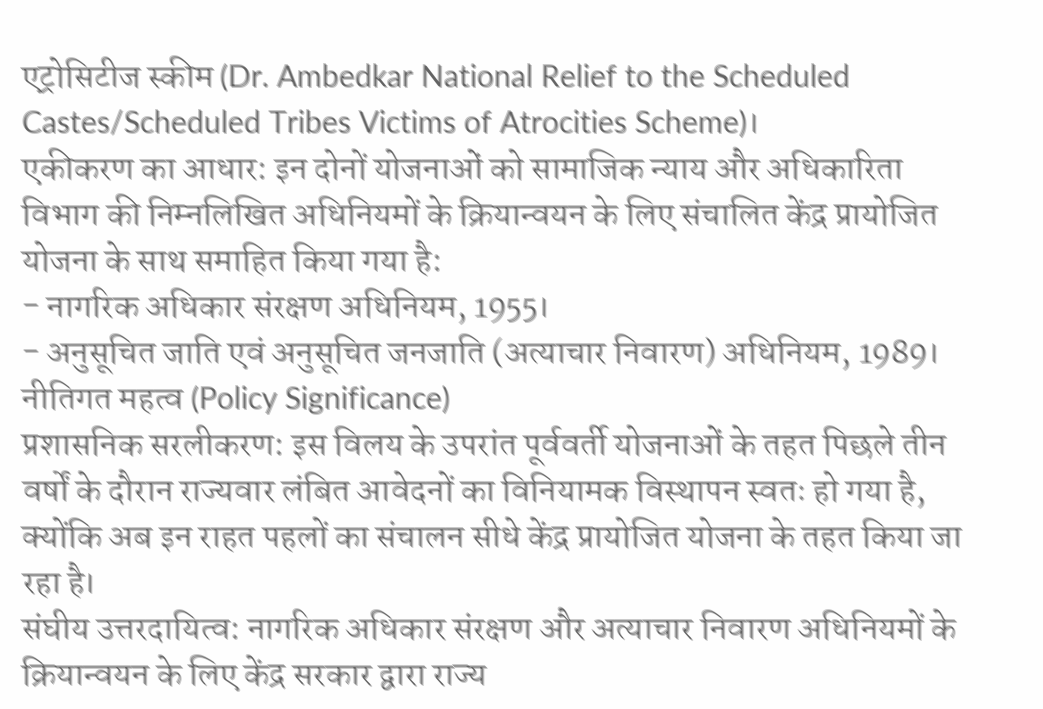एट्रोसिटीज स्कीम (Dr. Ambedkar National Relief to the Scheduled Castes/Scheduled Tribes Victims of Atrocities Scheme)।
एकीकरण का आधार: इन दोनों योजनाओं को सामाजिक न्याय और अधिकारिता विभाग की निम्नलिखित अधिनियमों के क्रियान्वयन के लिए संचालित केंद्र प्रायोजित योजना के साथ समाहित किया गया है:
- नागरिक अधिकार संरक्षण अधिनियम, 1955।
- अनुसूचित जाति एवं अनुसूचित जनजाति (अत्याचार निवारण) अधिनियम, 1989।
नीतिगत महत्व (Policy Significance)
प्रशासनिक सरलीकरण: इस विलय के उपरांत पूर्ववर्ती योजनाओं के तहत पिछले तीन वर्षों के दौरान राज्यवार लंबित आवेदनों का विनियामक विस्थापन स्वतः हो गया है, क्योंकि अब इन राहत पहलों का संचालन सीधे केंद्र प्रायोजित योजना के तहत किया जा रहा है।
संघीय उत्तरदायित्व: नागरिक अधिकार संरक्षण और अत्याचार निवारण अधिनियमों के क्रियान्वयन के लिए केंद्र सरकार द्वारा राज्य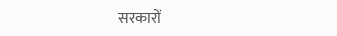सरकारों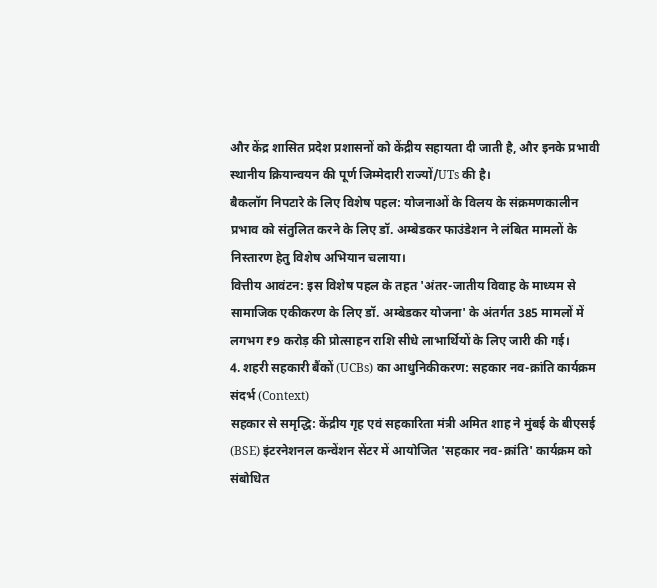और केंद्र शासित प्रदेश प्रशासनों को केंद्रीय सहायता दी जाती है, और इनके प्रभावी स्थानीय क्रियान्वयन की पूर्ण जिम्मेदारी राज्यों/UTs की है।
बैकलॉग निपटारे के लिए विशेष पहल: योजनाओं के विलय के संक्रमणकालीन प्रभाव को संतुलित करने के लिए डॉ. अम्बेडकर फाउंडेशन ने लंबित मामलों के निस्तारण हेतु विशेष अभियान चलाया।
वित्तीय आवंटन: इस विशेष पहल के तहत 'अंतर-जातीय विवाह के माध्यम से सामाजिक एकीकरण के लिए डॉ. अम्बेडकर योजना' के अंतर्गत 385 मामलों में लगभग ₹9 करोड़ की प्रोत्साहन राशि सीधे लाभार्थियों के लिए जारी की गई।
4. शहरी सहकारी बैंकों (UCBs) का आधुनिकीकरण: सहकार नव-क्रांति कार्यक्रम
संदर्भ (Context)
सहकार से समृद्धि: केंद्रीय गृह एवं सहकारिता मंत्री अमित शाह ने मुंबई के बीएसई (BSE) इंटरनेशनल कन्वेंशन सेंटर में आयोजित 'सहकार नव-क्रांति' कार्यक्रम को संबोधित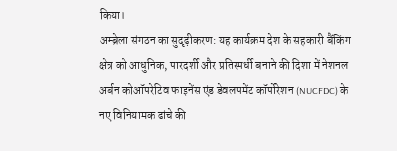किया।
अम्ब्रेला संगठन का सुदृढ़ीकरण: यह कार्यक्रम देश के सहकारी बैंकिंग क्षेत्र को आधुनिक, पारदर्शी और प्रतिस्पर्धी बनाने की दिशा में नेशनल अर्बन कोऑपरेटिव फाइनेंस एंड डेवलपमेंट कॉर्पोरेशन (NUCFDC) के नए विनियामक ढांचे की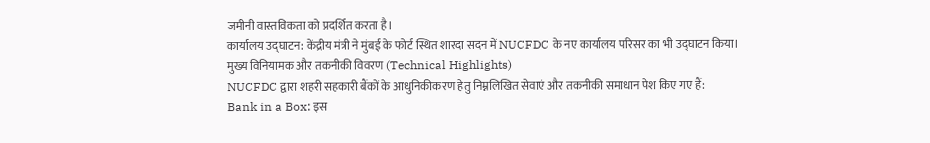जमीनी वास्तविकता को प्रदर्शित करता है।
कार्यालय उद्घाटन: केंद्रीय मंत्री ने मुंबई के फोर्ट स्थित शारदा सदन में NUCFDC के नए कार्यालय परिसर का भी उद्घाटन किया।
मुख्य विनियामक और तकनीकी विवरण (Technical Highlights)
NUCFDC द्वारा शहरी सहकारी बैंकों के आधुनिकीकरण हेतु निम्नलिखित सेवाएं और तकनीकी समाधान पेश किए गए हैं:
Bank in a Box: इस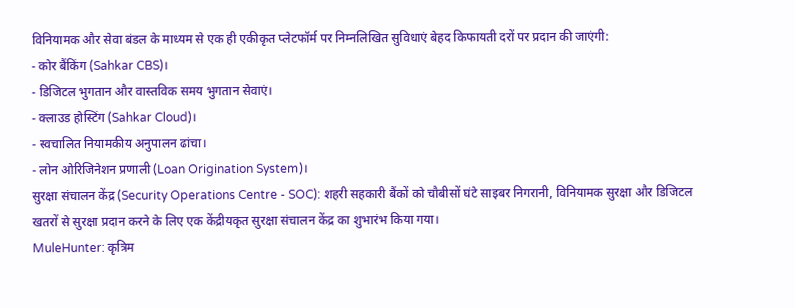विनियामक और सेवा बंडल के माध्यम से एक ही एकीकृत प्लेटफॉर्म पर निम्नलिखित सुविधाएं बेहद किफायती दरों पर प्रदान की जाएंगी:
- कोर बैंकिंग (Sahkar CBS)।
- डिजिटल भुगतान और वास्तविक समय भुगतान सेवाएं।
- क्लाउड होस्टिंग (Sahkar Cloud)।
- स्वचालित नियामकीय अनुपालन ढांचा।
- लोन ओरिजिनेशन प्रणाली (Loan Origination System)।
सुरक्षा संचालन केंद्र (Security Operations Centre - SOC): शहरी सहकारी बैंकों को चौबीसों घंटे साइबर निगरानी, विनियामक सुरक्षा और डिजिटल खतरों से सुरक्षा प्रदान करने के लिए एक केंद्रीयकृत सुरक्षा संचालन केंद्र का शुभारंभ किया गया।
MuleHunter: कृत्रिम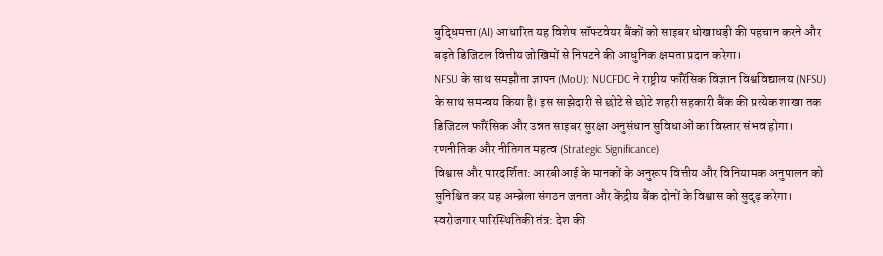बुद्धिमत्ता (AI) आधारित यह विशेष सॉफ्टवेयर बैंकों को साइबर धोखाधड़ी की पहचान करने और बढ़ते डिजिटल वित्तीय जोखिमों से निपटने की आधुनिक क्षमता प्रदान करेगा।
NFSU के साथ समझौता ज्ञापन (MoU): NUCFDC ने राष्ट्रीय फॉरेंसिक विज्ञान विश्वविद्यालय (NFSU) के साथ समन्वय किया है। इस साझेदारी से छोटे से छोटे शहरी सहकारी बैंक की प्रत्येक शाखा तक डिजिटल फॉरेंसिक और उन्नत साइबर सुरक्षा अनुसंधान सुविधाओं का विस्तार संभव होगा।
रणनीतिक और नीतिगत महत्व (Strategic Significance)
विश्वास और पारदर्शिता: आरबीआई के मानकों के अनुरूप वित्तीय और विनियामक अनुपालन को सुनिश्चित कर यह अम्ब्रेला संगठन जनता और केंद्रीय बैंक दोनों के विश्वास को सुदृढ़ करेगा।
स्वरोजगार पारिस्थितिकी तंत्र: देश की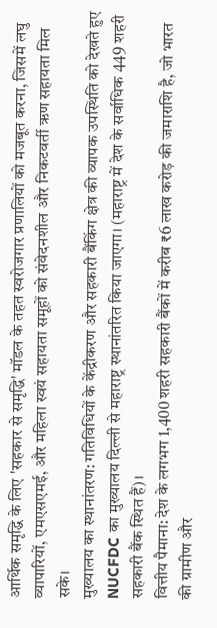आर्थिक समृद्धि के लिए 'सहकार से समृद्धि' मॉडल के तहत स्वरोजगार प्रणालियों को मजबूत करना, जिसमें लघु व्यापारियों, एमएसएमई, और महिला स्वयं सहायता समूहों को संवेदनशील और निकटवर्ती ऋण सहायता मिल सके।
मुख्यालय का स्थानांतरण: गतिविधियों के केंद्रीकरण और सहकारी बैंकिंग क्षेत्र की व्यापक उपस्थिति को देखते हुए NUCFDC का मुख्यालय दिल्ली से महाराष्ट्र स्थानांतरित किया जाएगा। (महाराष्ट्र में देश के सर्वाधिक 449 शहरी सहकारी बैंक स्थित हैं)।
वित्तीय पैमाना: देश के लगभग 1,400 शहरी सहकारी बैंकों में करीब ₹6 लाख करोड़ की जमाराशि है, जो भारत की ग्रामीण और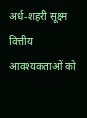अर्ध-शहरी सूक्ष्म वित्तीय आवश्यकताओं को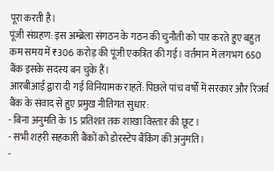पूरा करती है।
पूंजी संग्रहण: इस अम्ब्रेला संगठन के गठन की चुनौती को पार करते हुए बहुत कम समय में ₹306 करोड़ की पूंजी एकत्रित की गई। वर्तमान में लगभग 650 बैंक इसके सदस्य बन चुके हैं।
आरबीआई द्वारा दी गई विनियामक राहतें: पिछले पांच वर्षों में सरकार और रिजर्व बैंक के संवाद से हुए प्रमुख नीतिगत सुधार:
- बिना अनुमति के 15 प्रतिशत तक शाखा विस्तार की छूट।
- सभी शहरी सहकारी बैंकों को डोरस्टेप बैंकिंग की अनुमति।
-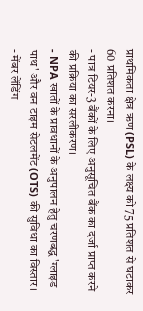प्राथमिकता क्षेत्र ऋण (PSL) के लक्ष्य को 75 प्रतिशत से घटाकर 60 प्रतिशत करना।
- पात्र टियर-3 बैंकों के लिए अनुसूचित बैंक का दर्जा प्राप्त करने की प्रक्रिया का सरलीकरण।
- NPA खातों के प्रावधानों के अनुपालन हेतु चरणबद्ध 'ग्लाइड पाथ' और वन टाइम सेटलमेंट (OTS) की सुविधा का विस्तार।
- मेंबर लेंडिंग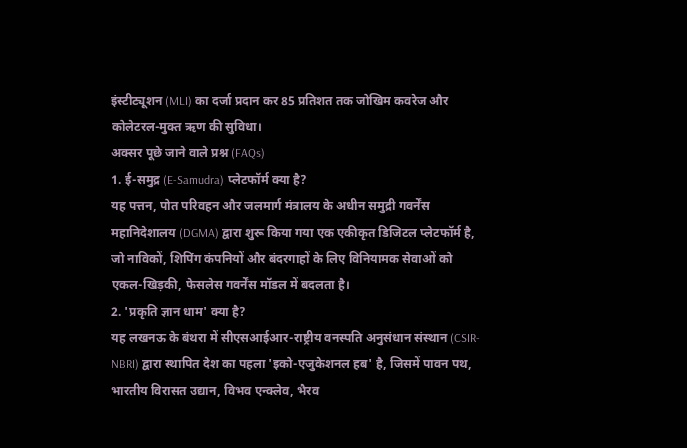इंस्टीट्यूशन (MLI) का दर्जा प्रदान कर 85 प्रतिशत तक जोखिम कवरेज और कोलेटरल-मुक्त ऋण की सुविधा।
अक्सर पूछे जाने वाले प्रश्न (FAQs)
1. ई-समुद्र (E-Samudra) प्लेटफॉर्म क्या है?
यह पत्तन, पोत परिवहन और जलमार्ग मंत्रालय के अधीन समुद्री गवर्नेंस महानिदेशालय (DGMA) द्वारा शुरू किया गया एक एकीकृत डिजिटल प्लेटफॉर्म है, जो नाविकों, शिपिंग कंपनियों और बंदरगाहों के लिए विनियामक सेवाओं को एकल-खिड़की, फेसलेस गवर्नेंस मॉडल में बदलता है।
2. 'प्रकृति ज्ञान धाम' क्या है?
यह लखनऊ के बंथरा में सीएसआईआर-राष्ट्रीय वनस्पति अनुसंधान संस्थान (CSIR-NBRI) द्वारा स्थापित देश का पहला 'इको-एजुकेशनल हब' है, जिसमें पावन पथ, भारतीय विरासत उद्यान, विभव एन्क्लेव, भैरव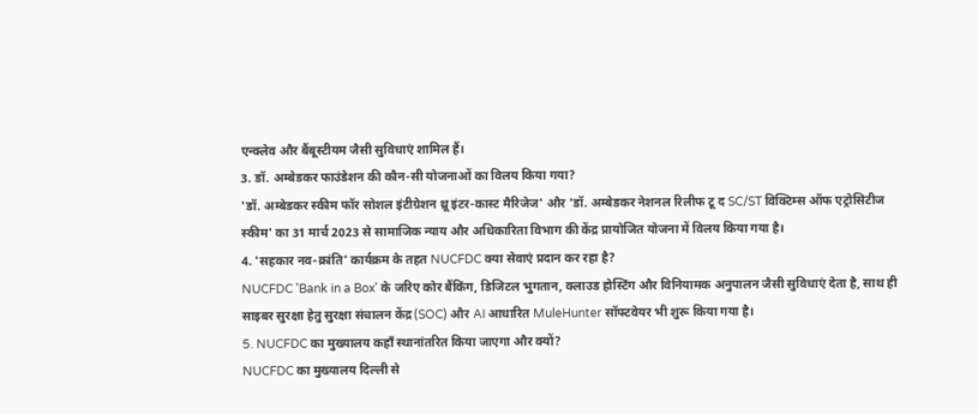एन्क्लेव और बैंबूस्टीयम जैसी सुविधाएं शामिल हैं।
3. डॉ. अम्बेडकर फाउंडेशन की कौन-सी योजनाओं का विलय किया गया?
'डॉ. अम्बेडकर स्कीम फॉर सोशल इंटीग्रेशन थ्रू इंटर-कास्ट मैरिजेज' और 'डॉ. अम्बेडकर नेशनल रिलीफ टू द SC/ST विक्टिम्स ऑफ एट्रोसिटीज स्कीम' का 31 मार्च 2023 से सामाजिक न्याय और अधिकारिता विभाग की केंद्र प्रायोजित योजना में विलय किया गया है।
4. 'सहकार नव-क्रांति' कार्यक्रम के तहत NUCFDC क्या सेवाएं प्रदान कर रहा है?
NUCFDC 'Bank in a Box' के जरिए कोर बैंकिंग, डिजिटल भुगतान, क्लाउड होस्टिंग और विनियामक अनुपालन जैसी सुविधाएं देता है, साथ ही साइबर सुरक्षा हेतु सुरक्षा संचालन केंद्र (SOC) और AI आधारित MuleHunter सॉफ्टवेयर भी शुरू किया गया है।
5. NUCFDC का मुख्यालय कहाँ स्थानांतरित किया जाएगा और क्यों?
NUCFDC का मुख्यालय दिल्ली से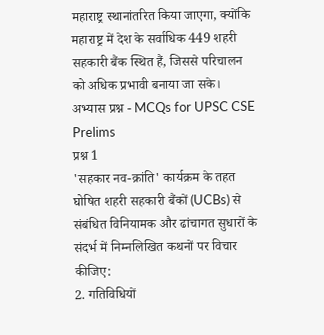महाराष्ट्र स्थानांतरित किया जाएगा, क्योंकि महाराष्ट्र में देश के सर्वाधिक 449 शहरी सहकारी बैंक स्थित हैं, जिससे परिचालन को अधिक प्रभावी बनाया जा सके।
अभ्यास प्रश्न - MCQs for UPSC CSE Prelims
प्रश्न 1
'सहकार नव-क्रांति' कार्यक्रम के तहत घोषित शहरी सहकारी बैंकों (UCBs) से संबंधित विनियामक और ढांचागत सुधारों के संदर्भ में निम्नलिखित कथनों पर विचार कीजिए:
2. गतिविधियों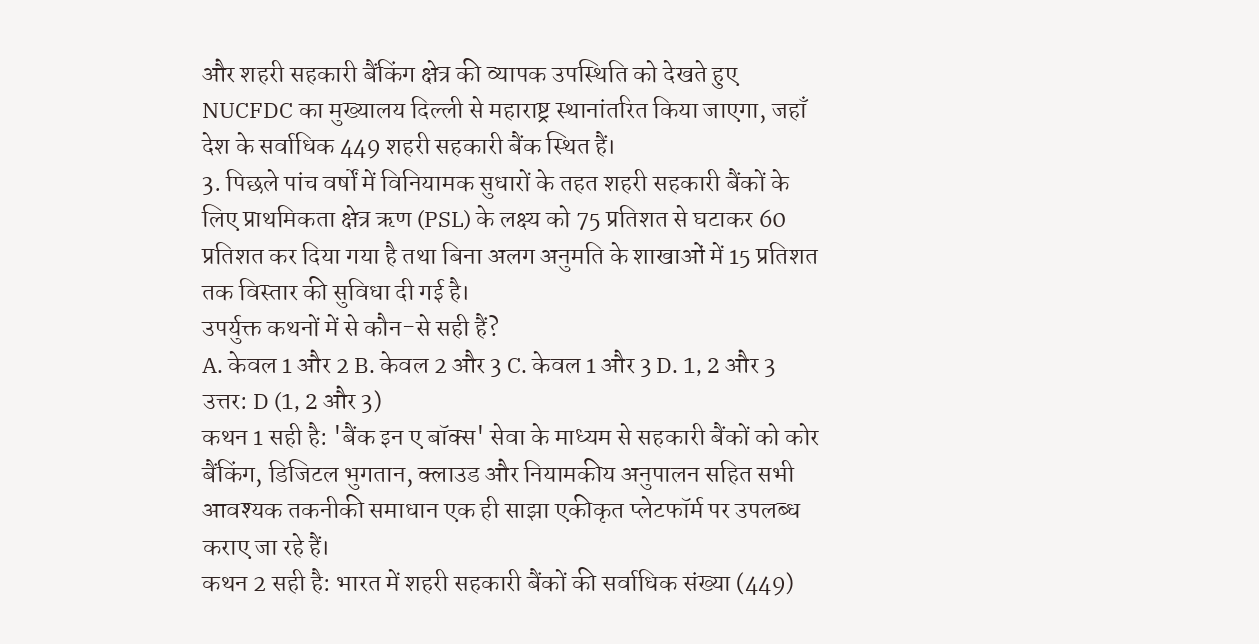और शहरी सहकारी बैंकिंग क्षेत्र की व्यापक उपस्थिति को देखते हुए NUCFDC का मुख्यालय दिल्ली से महाराष्ट्र स्थानांतरित किया जाएगा, जहाँ देश के सर्वाधिक 449 शहरी सहकारी बैंक स्थित हैं।
3. पिछले पांच वर्षों में विनियामक सुधारों के तहत शहरी सहकारी बैंकों के लिए प्राथमिकता क्षेत्र ऋण (PSL) के लक्ष्य को 75 प्रतिशत से घटाकर 60 प्रतिशत कर दिया गया है तथा बिना अलग अनुमति के शाखाओं में 15 प्रतिशत तक विस्तार की सुविधा दी गई है।
उपर्युक्त कथनों में से कौन-से सही हैं?
A. केवल 1 और 2 B. केवल 2 और 3 C. केवल 1 और 3 D. 1, 2 और 3
उत्तर: D (1, 2 और 3)
कथन 1 सही है: 'बैंक इन ए बॉक्स' सेवा के माध्यम से सहकारी बैंकों को कोर बैंकिंग, डिजिटल भुगतान, क्लाउड और नियामकीय अनुपालन सहित सभी आवश्यक तकनीकी समाधान एक ही साझा एकीकृत प्लेटफॉर्म पर उपलब्ध कराए जा रहे हैं।
कथन 2 सही है: भारत में शहरी सहकारी बैंकों की सर्वाधिक संख्या (449)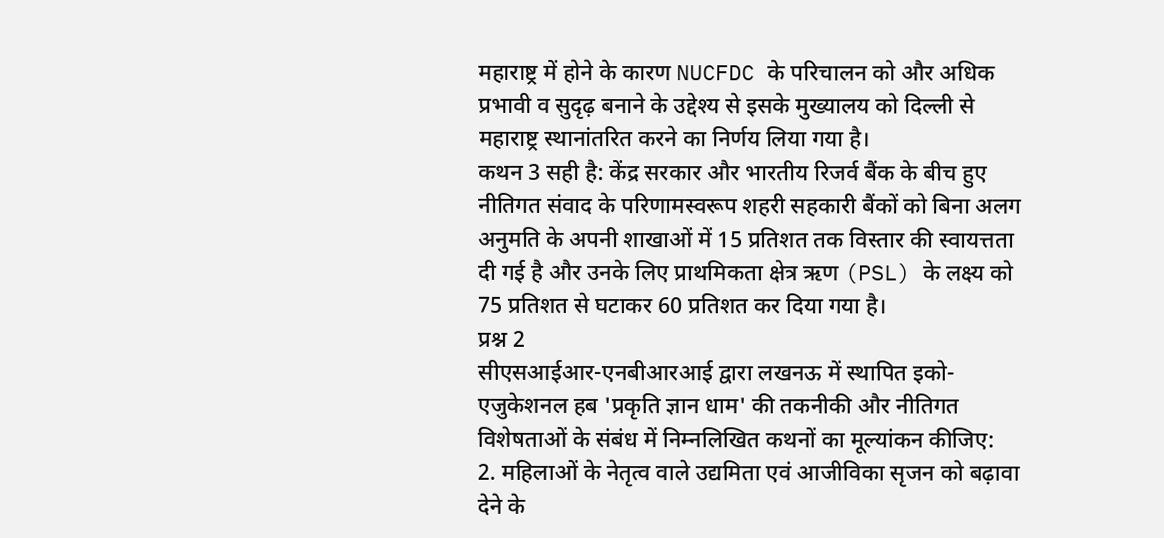महाराष्ट्र में होने के कारण NUCFDC के परिचालन को और अधिक प्रभावी व सुदृढ़ बनाने के उद्देश्य से इसके मुख्यालय को दिल्ली से महाराष्ट्र स्थानांतरित करने का निर्णय लिया गया है।
कथन 3 सही है: केंद्र सरकार और भारतीय रिजर्व बैंक के बीच हुए नीतिगत संवाद के परिणामस्वरूप शहरी सहकारी बैंकों को बिना अलग अनुमति के अपनी शाखाओं में 15 प्रतिशत तक विस्तार की स्वायत्तता दी गई है और उनके लिए प्राथमिकता क्षेत्र ऋण (PSL) के लक्ष्य को 75 प्रतिशत से घटाकर 60 प्रतिशत कर दिया गया है।
प्रश्न 2
सीएसआईआर-एनबीआरआई द्वारा लखनऊ में स्थापित इको-एजुकेशनल हब 'प्रकृति ज्ञान धाम' की तकनीकी और नीतिगत विशेषताओं के संबंध में निम्नलिखित कथनों का मूल्यांकन कीजिए:
2. महिलाओं के नेतृत्व वाले उद्यमिता एवं आजीविका सृजन को बढ़ावा देने के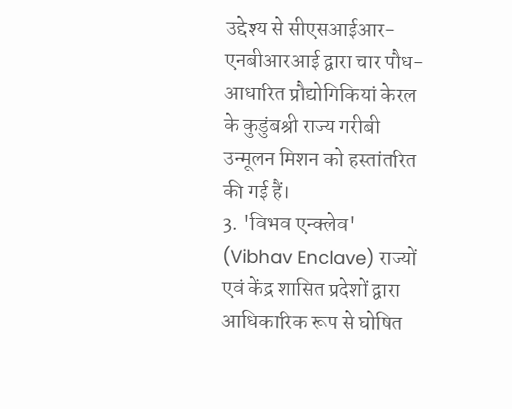उद्देश्य से सीएसआईआर-एनबीआरआई द्वारा चार पौध-आधारित प्रौद्योगिकियां केरल के कुडुंबश्री राज्य गरीबी उन्मूलन मिशन को हस्तांतरित की गई हैं।
3. 'विभव एन्क्लेव' (Vibhav Enclave) राज्यों एवं केंद्र शासित प्रदेशों द्वारा आधिकारिक रूप से घोषित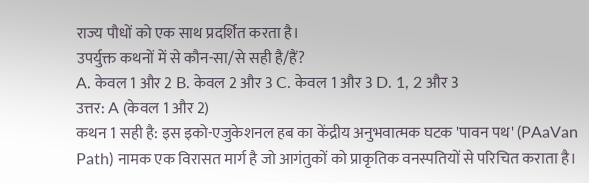राज्य पौधों को एक साथ प्रदर्शित करता है।
उपर्युक्त कथनों में से कौन-सा/से सही है/हैं?
A. केवल 1 और 2 B. केवल 2 और 3 C. केवल 1 और 3 D. 1, 2 और 3
उत्तर: A (केवल 1 और 2)
कथन 1 सही है: इस इको-एजुकेशनल हब का केंद्रीय अनुभवात्मक घटक 'पावन पथ' (PAaVan Path) नामक एक विरासत मार्ग है जो आगंतुकों को प्राकृतिक वनस्पतियों से परिचित कराता है।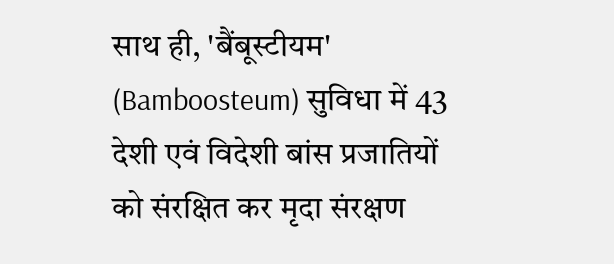साथ ही, 'बैंबूस्टीयम' (Bamboosteum) सुविधा में 43 देशी एवं विदेशी बांस प्रजातियों को संरक्षित कर मृदा संरक्षण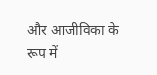और आजीविका के रूप में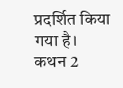प्रदर्शित किया गया है।
कथन 2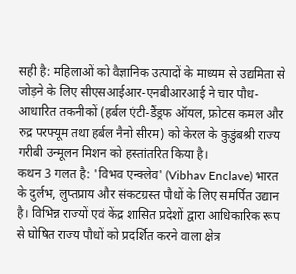सही है: महिलाओं को वैज्ञानिक उत्पादों के माध्यम से उद्यमिता से जोड़ने के लिए सीएसआईआर-एनबीआरआई ने चार पौध-आधारित तकनीकों (हर्बल एंटी-डैंड्रफ ऑयल, फ्रोटस कमल और रुद्र परफ्यूम तथा हर्बल नैनो सीरम) को केरल के कुडुंबश्री राज्य गरीबी उन्मूलन मिशन को हस्तांतरित किया है।
कथन 3 गलत है: 'विभव एन्क्लेव' (Vibhav Enclave) भारत के दुर्लभ, लुप्तप्राय और संकटग्रस्त पौधों के लिए समर्पित उद्यान है। विभिन्न राज्यों एवं केंद्र शासित प्रदेशों द्वारा आधिकारिक रूप से घोषित राज्य पौधों को प्रदर्शित करने वाला क्षेत्र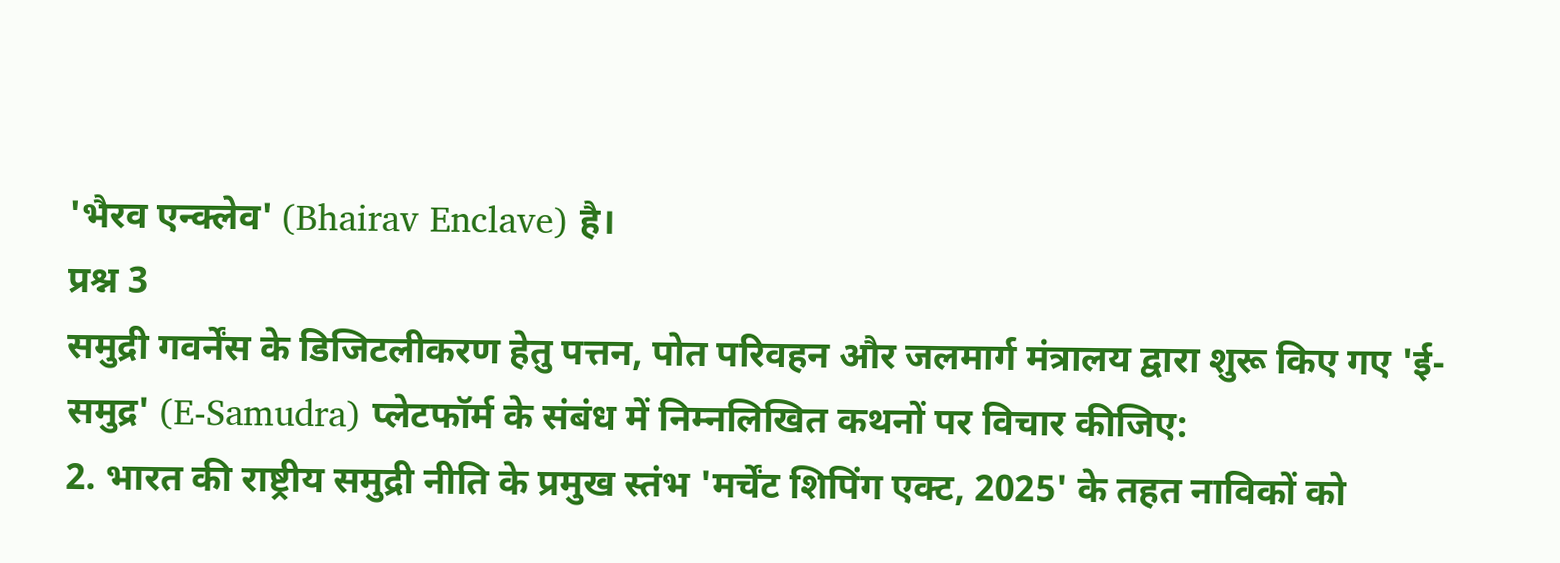'भैरव एन्क्लेव' (Bhairav Enclave) है।
प्रश्न 3
समुद्री गवर्नेंस के डिजिटलीकरण हेतु पत्तन, पोत परिवहन और जलमार्ग मंत्रालय द्वारा शुरू किए गए 'ई-समुद्र' (E-Samudra) प्लेटफॉर्म के संबंध में निम्नलिखित कथनों पर विचार कीजिए:
2. भारत की राष्ट्रीय समुद्री नीति के प्रमुख स्तंभ 'मर्चेंट शिपिंग एक्ट, 2025' के तहत नाविकों को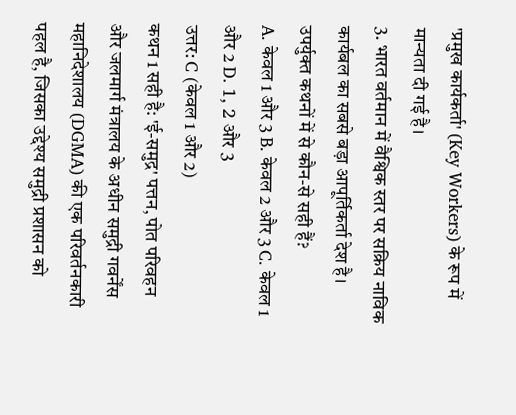'प्रमुख कार्यकर्ता' (Key Workers) के रूप में मान्यता दी गई है।
3. भारत वर्तमान में वैश्विक स्तर पर सक्रिय नाविक कार्यबल का सबसे बड़ा आपूर्तिकर्ता देश है।
उपर्युक्त कथनों में से कौन-से सही हैं?
A. केवल 1 और 3 B. केवल 2 और 3 C. केवल 1 और 2 D. 1, 2 और 3
उत्तर: C (केवल 1 और 2)
कथन 1 सही है: 'ई-समुद्र' पत्तन, पोत परिवहन और जलमार्ग मंत्रालय के अधीन समुद्री गवर्नेंस महानिदेशालय (DGMA) की एक परिवर्तनकारी पहल है, जिसका उद्देश्य समुद्री प्रशासन को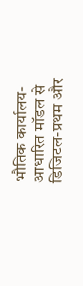भौतिक कार्यालय-आधारित मॉडल से डिजिटल-प्रथम और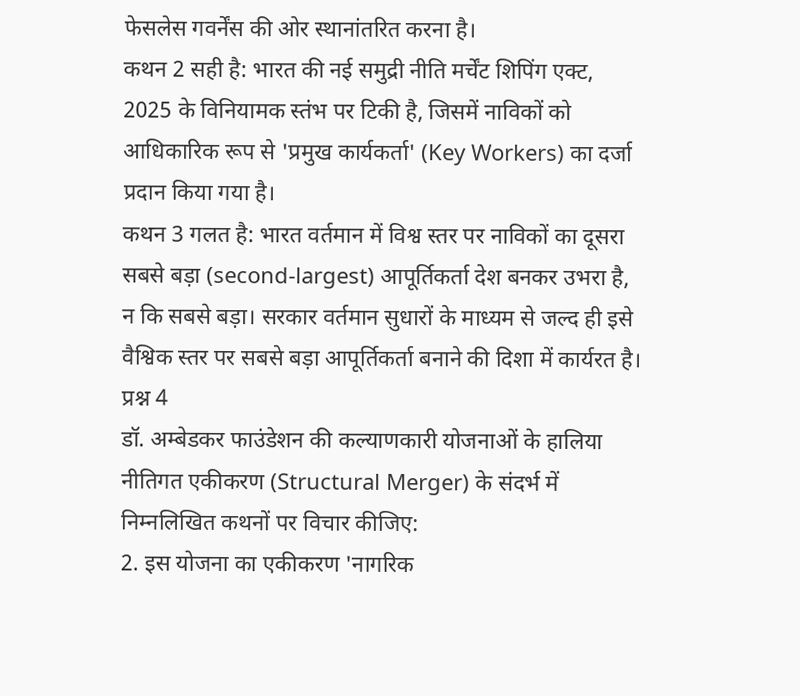फेसलेस गवर्नेंस की ओर स्थानांतरित करना है।
कथन 2 सही है: भारत की नई समुद्री नीति मर्चेंट शिपिंग एक्ट, 2025 के विनियामक स्तंभ पर टिकी है, जिसमें नाविकों को आधिकारिक रूप से 'प्रमुख कार्यकर्ता' (Key Workers) का दर्जा प्रदान किया गया है।
कथन 3 गलत है: भारत वर्तमान में विश्व स्तर पर नाविकों का दूसरा सबसे बड़ा (second-largest) आपूर्तिकर्ता देश बनकर उभरा है, न कि सबसे बड़ा। सरकार वर्तमान सुधारों के माध्यम से जल्द ही इसे वैश्विक स्तर पर सबसे बड़ा आपूर्तिकर्ता बनाने की दिशा में कार्यरत है।
प्रश्न 4
डॉ. अम्बेडकर फाउंडेशन की कल्याणकारी योजनाओं के हालिया नीतिगत एकीकरण (Structural Merger) के संदर्भ में निम्नलिखित कथनों पर विचार कीजिए:
2. इस योजना का एकीकरण 'नागरिक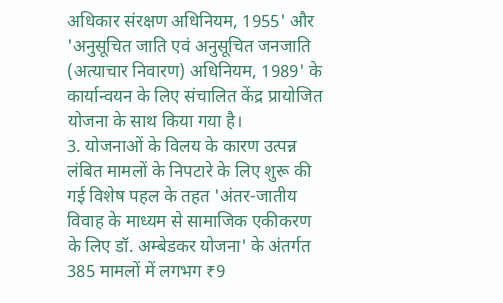अधिकार संरक्षण अधिनियम, 1955' और 'अनुसूचित जाति एवं अनुसूचित जनजाति (अत्याचार निवारण) अधिनियम, 1989' के कार्यान्वयन के लिए संचालित केंद्र प्रायोजित योजना के साथ किया गया है।
3. योजनाओं के विलय के कारण उत्पन्न लंबित मामलों के निपटारे के लिए शुरू की गई विशेष पहल के तहत 'अंतर-जातीय विवाह के माध्यम से सामाजिक एकीकरण के लिए डॉ. अम्बेडकर योजना' के अंतर्गत 385 मामलों में लगभग ₹9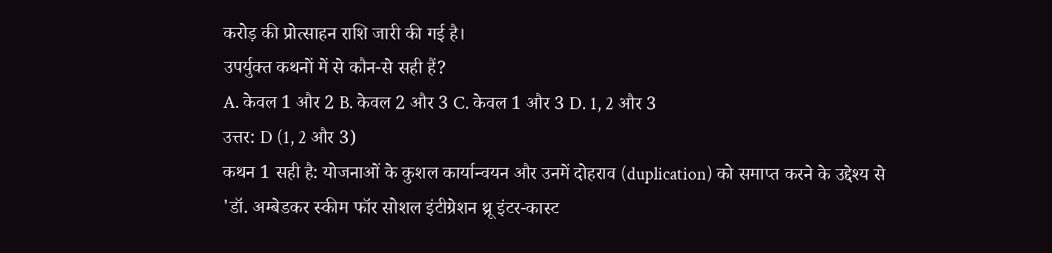करोड़ की प्रोत्साहन राशि जारी की गई है।
उपर्युक्त कथनों में से कौन-से सही हैं?
A. केवल 1 और 2 B. केवल 2 और 3 C. केवल 1 और 3 D. 1, 2 और 3
उत्तर: D (1, 2 और 3)
कथन 1 सही है: योजनाओं के कुशल कार्यान्वयन और उनमें दोहराव (duplication) को समाप्त करने के उद्देश्य से 'डॉ. अम्बेडकर स्कीम फॉर सोशल इंटीग्रेशन थ्रू इंटर-कास्ट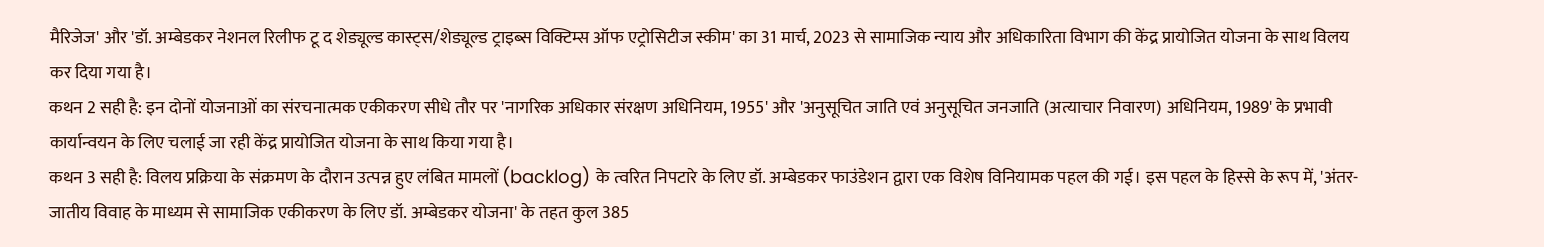मैरिजेज' और 'डॉ. अम्बेडकर नेशनल रिलीफ टू द शेड्यूल्ड कास्ट्स/शेड्यूल्ड ट्राइब्स विक्टिम्स ऑफ एट्रोसिटीज स्कीम' का 31 मार्च, 2023 से सामाजिक न्याय और अधिकारिता विभाग की केंद्र प्रायोजित योजना के साथ विलय कर दिया गया है।
कथन 2 सही है: इन दोनों योजनाओं का संरचनात्मक एकीकरण सीधे तौर पर 'नागरिक अधिकार संरक्षण अधिनियम, 1955' और 'अनुसूचित जाति एवं अनुसूचित जनजाति (अत्याचार निवारण) अधिनियम, 1989' के प्रभावी कार्यान्वयन के लिए चलाई जा रही केंद्र प्रायोजित योजना के साथ किया गया है।
कथन 3 सही है: विलय प्रक्रिया के संक्रमण के दौरान उत्पन्न हुए लंबित मामलों (backlog) के त्वरित निपटारे के लिए डॉ. अम्बेडकर फाउंडेशन द्वारा एक विशेष विनियामक पहल की गई। इस पहल के हिस्से के रूप में, 'अंतर-जातीय विवाह के माध्यम से सामाजिक एकीकरण के लिए डॉ. अम्बेडकर योजना' के तहत कुल 385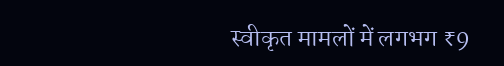स्वीकृत मामलों में लगभग ₹9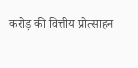करोड़ की वित्तीय प्रोत्साहन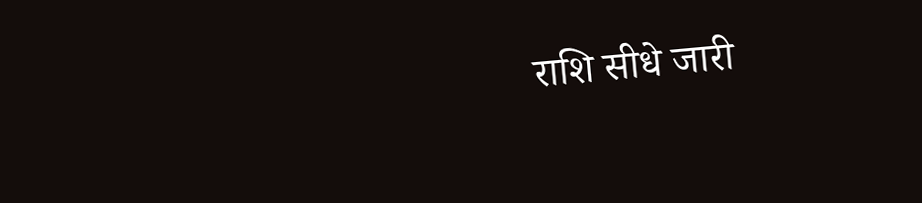राशि सीधे जारी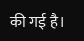की गई है।